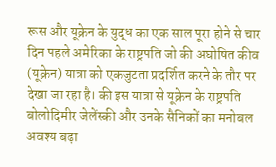रूस और यूक्रेन के युद्ध का एक साल पूरा होने से चार दिन पहले अमेरिका के राष्ट्रपति जो की अघोषित कीव (यूक्रेन) यात्रा को एकजुटता प्रदर्शित करने के तौर पर देखा जा रहा है। की इस यात्रा से यूक्रेन के राष्ट्रपति बोलोदिमीर जेलेंस्की और उनके सैनिकों का मनोबल अवश्य बढ़ा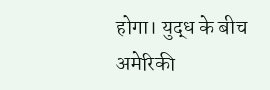होगा। युद्ध के बीच अमेरिकी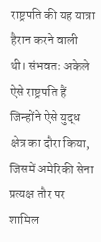राष्ट्रपति की यह यात्रा हैरान करने वाली थी। संभवतः अकेले ऐसे राष्ट्रपति हैं जिन्होंने ऐसे युद्ध क्षेत्र का दौरा किया‚ जिसमें अमेरिकी सेना प्रत्यक्ष तौर पर शामिल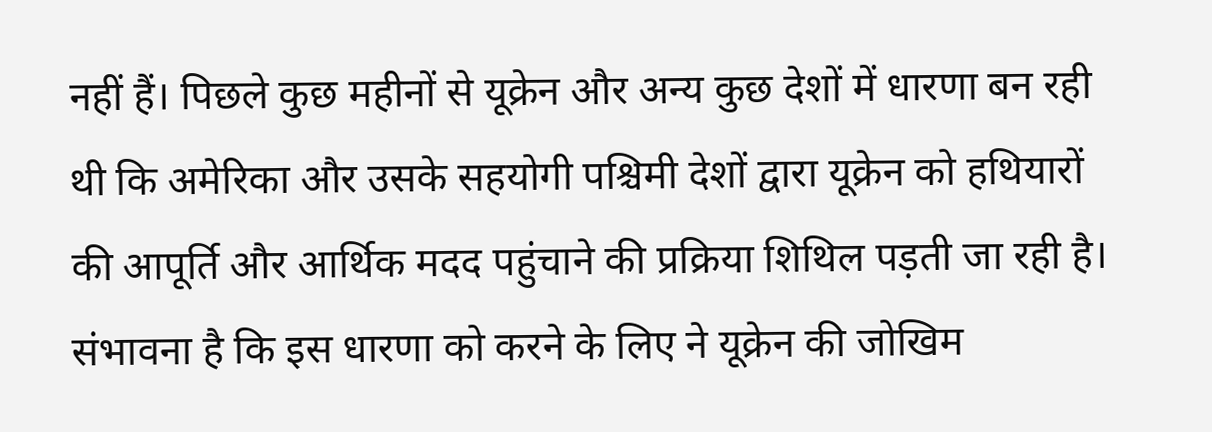नहीं हैं। पिछले कुछ महीनों से यूक्रेन और अन्य कुछ देशों में धारणा बन रही थी कि अमेरिका और उसके सहयोगी पश्चिमी देशों द्वारा यूक्रेन को हथियारों की आपूर्ति और आर्थिक मदद पहुंचाने की प्रक्रिया शिथिल पड़ती जा रही है। संभावना है कि इस धारणा को करने के लिए ने यूक्रेन की जोखिम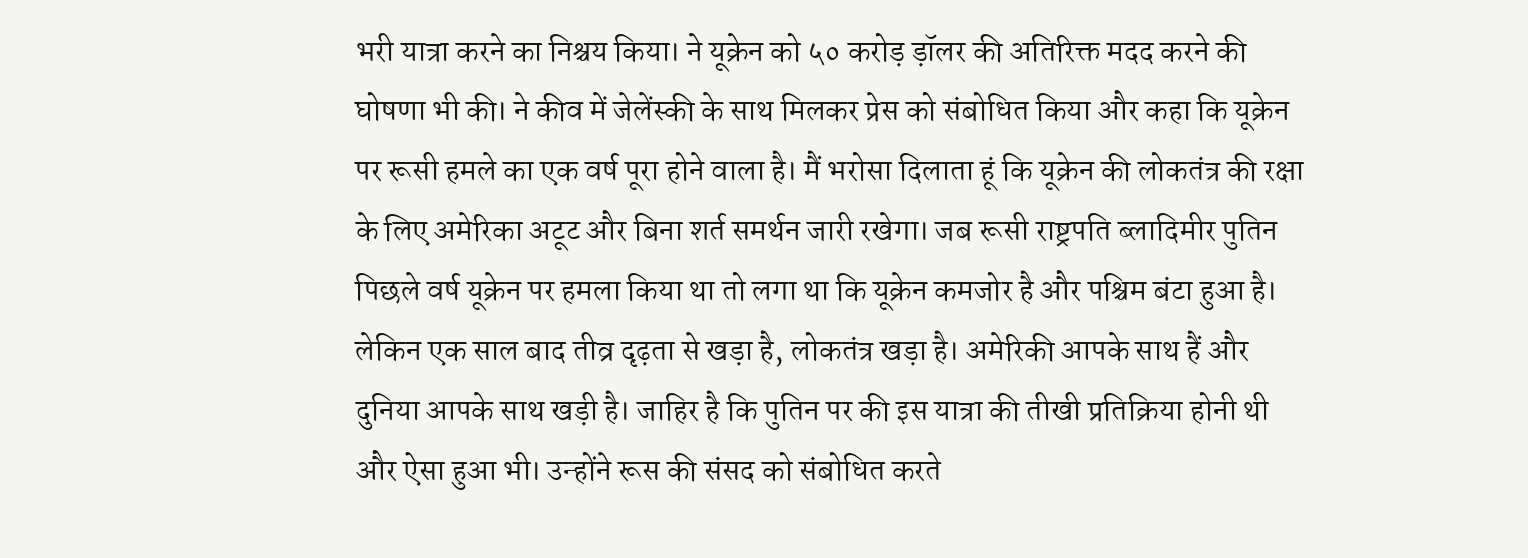भरी यात्रा करने का निश्चय किया। ने यूक्रेन को ५० करोड़ ड़ॉलर की अतिरिक्त मदद करने की घोषणा भी की। ने कीव में जेलेंस्की के साथ मिलकर प्रेस को संबोधित किया और कहा कि यूक्रेन पर रूसी हमले का एक वर्ष पूरा होने वाला है। मैं भरोसा दिलाता हूं कि यूक्रेन की लोकतंत्र की रक्षा के लिए अमेरिका अटूट और बिना शर्त समर्थन जारी रखेगा। जब रूसी राष्ट्रपति ब्लादिमीर पुतिन पिछले वर्ष यूक्रेन पर हमला किया था तो लगा था कि यूक्रेन कमजोर है और पश्चिम बंटा हुआ है। लेकिन एक साल बाद तीव्र दृढ़ता से खड़ा है‚ लोकतंत्र खड़ा है। अमेरिकी आपके साथ हैं और दुनिया आपके साथ खड़ी है। जाहिर है कि पुतिन पर की इस यात्रा की तीखी प्रतिक्रिया होनी थी और ऐसा हुआ भी। उन्होंने रूस की संसद को संबोधित करते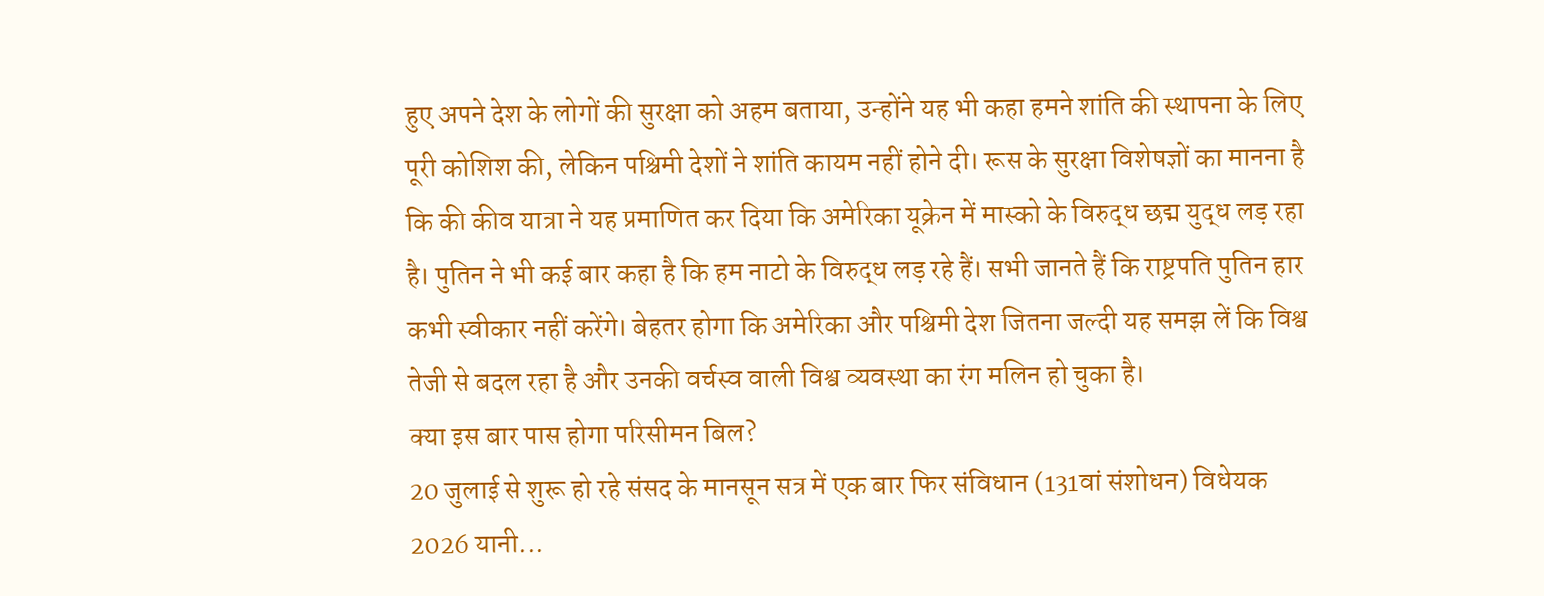हुए अपने देश के लोगों की सुरक्षा को अहम बताया‚ उन्होंने यह भी कहा हमने शांति की स्थापना के लिए पूरी कोशिश की‚ लेकिन पश्चिमी देशों ने शांति कायम नहीं होने दी। रूस के सुरक्षा विशेषज्ञों का मानना है कि की कीव यात्रा ने यह प्रमाणित कर दिया कि अमेरिका यूक्रेन में मास्को के विरुद्ध छद्म युद्ध लड़ रहा है। पुतिन ने भी कई बार कहा है कि हम नाटो के विरुद्ध लड़ रहे हैं। सभी जानते हैं कि राष्ट्रपति पुतिन हार कभी स्वीकार नहीं करेंगे। बेहतर होगा कि अमेरिका और पश्चिमी देश जितना जल्दी यह समझ लें कि विश्व तेजी से बदल रहा है और उनकी वर्चस्व वाली विश्व व्यवस्था का रंग मलिन हो चुका है।
क्या इस बार पास होगा परिसीमन बिल?
20 जुलाई से शुरू हो रहे संसद के मानसून सत्र में एक बार फिर संविधान (131वां संशोधन) विधेयक 2026 यानी...